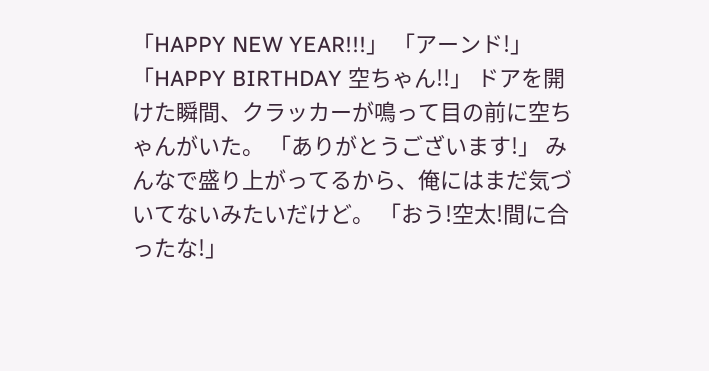「HAPPY NEW YEAR!!!」 「アーンド!」 「HAPPY BIRTHDAY 空ちゃん!!」 ドアを開けた瞬間、クラッカーが鳴って目の前に空ちゃんがいた。 「ありがとうございます!」 みんなで盛り上がってるから、俺にはまだ気づいてないみたいだけど。 「おう!空太!間に合ったな!」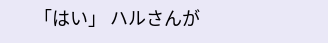「はい」 ハルさんが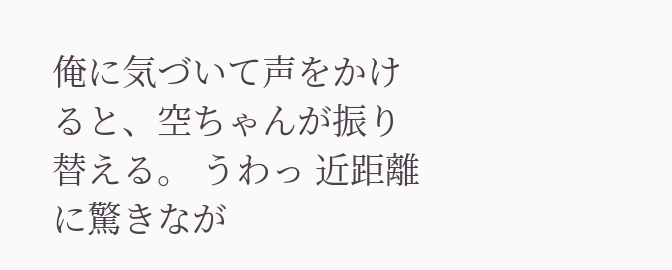俺に気づいて声をかけると、空ちゃんが振り替える。 うわっ 近距離に驚きなが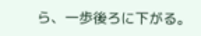ら、一歩後ろに下がる。